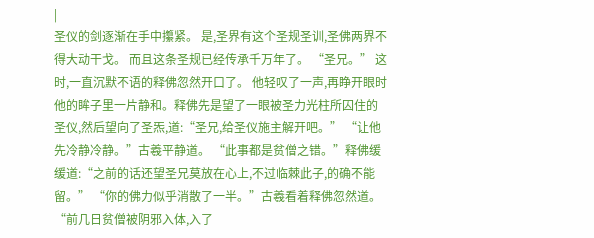|
圣仪的剑逐渐在手中攥紧。 是,圣界有这个圣规圣训,圣佛两界不得大动干戈。 而且这条圣规已经传承千万年了。 “圣兄。” 这时,一直沉默不语的释佛忽然开口了。 他轻叹了一声,再睁开眼时他的眸子里一片静和。释佛先是望了一眼被圣力光柱所囚住的圣仪,然后望向了圣炁,道:“圣兄,给圣仪施主解开吧。” “让他先冷静冷静。”古羲平静道。 “此事都是贫僧之错。”释佛缓缓道:“之前的话还望圣兄莫放在心上,不过临棘此子,的确不能留。” “你的佛力似乎消散了一半。”古羲看着释佛忽然道。 “前几日贫僧被阴邪入体,入了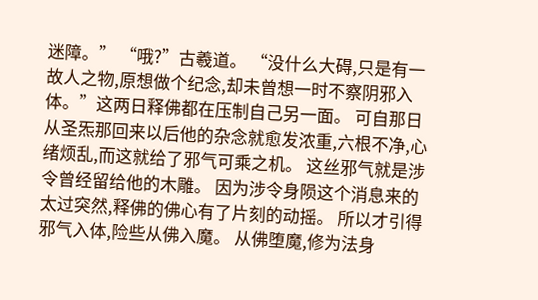迷障。” “哦?”古羲道。 “没什么大碍,只是有一故人之物,原想做个纪念,却未曾想一时不察阴邪入体。”这两日释佛都在压制自己另一面。 可自那日从圣炁那回来以后他的杂念就愈发浓重,六根不净,心绪烦乱,而这就给了邪气可乘之机。 这丝邪气就是涉令曾经留给他的木雕。 因为涉令身陨这个消息来的太过突然,释佛的佛心有了片刻的动摇。 所以才引得邪气入体,险些从佛入魔。 从佛堕魔,修为法身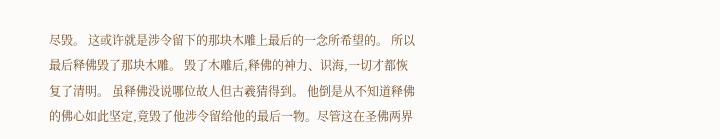尽毁。 这或许就是涉令留下的那块木雕上最后的一念所希望的。 所以最后释佛毁了那块木雕。 毁了木雕后,释佛的神力、识海,一切才都恢复了清明。 虽释佛没说哪位故人但古羲猜得到。 他倒是从不知道释佛的佛心如此坚定,竟毁了他涉令留给他的最后一物。尽管这在圣佛两界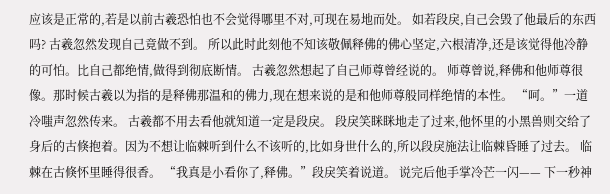应该是正常的,若是以前古羲恐怕也不会觉得哪里不对,可现在易地而处。 如若段戾,自己会毁了他最后的东西吗? 古羲忽然发现自己竟做不到。 所以此时此刻他不知该敬佩释佛的佛心坚定,六根清净,还是该觉得他冷静的可怕。比自己都绝情,做得到彻底断情。 古羲忽然想起了自己师尊曾经说的。 师尊曾说,释佛和他师尊很像。那时候古羲以为指的是释佛那温和的佛力,现在想来说的是和他师尊般同样绝情的本性。 “呵。”一道冷嗤声忽然传来。 古羲都不用去看他就知道一定是段戾。 段戾笑眯眯地走了过来,他怀里的小黑兽则交给了身后的古倏抱着。因为不想让临棘听到什么不该听的,比如身世什么的,所以段戾施法让临棘昏睡了过去。 临棘在古倏怀里睡得很香。 “我真是小看你了,释佛。”段戾笑着说道。 说完后他手掌冷芒一闪—— 下一秒神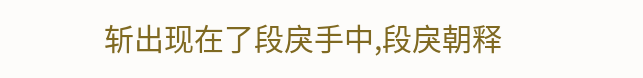斩出现在了段戾手中,段戾朝释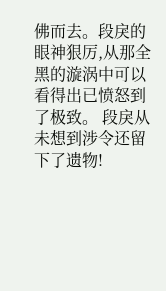佛而去。段戾的眼神狠厉,从那全黑的漩涡中可以看得出已愤怒到了极致。 段戾从未想到涉令还留下了遗物!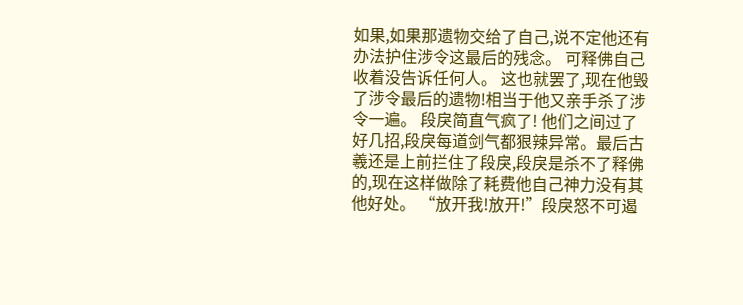如果,如果那遗物交给了自己,说不定他还有办法护住涉令这最后的残念。 可释佛自己收着没告诉任何人。 这也就罢了,现在他毁了涉令最后的遗物!相当于他又亲手杀了涉令一遍。 段戾简直气疯了! 他们之间过了好几招,段戾每道剑气都狠辣异常。最后古羲还是上前拦住了段戾,段戾是杀不了释佛的,现在这样做除了耗费他自己神力没有其他好处。 “放开我!放开!”段戾怒不可遏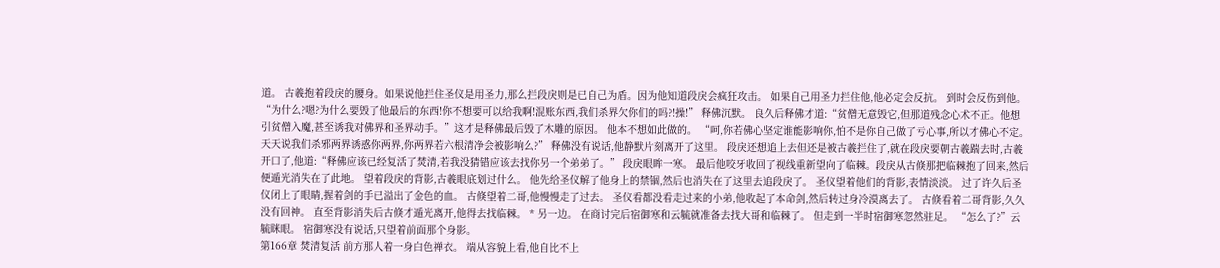道。 古羲抱着段戾的腰身。如果说他拦住圣仪是用圣力,那么拦段戾则是已自己为盾。因为他知道段戾会疯狂攻击。 如果自己用圣力拦住他,他必定会反抗。 到时会反伤到他。 “为什么?嗯?为什么要毁了他最后的东西!你不想要可以给我啊!混账东西,我们杀界欠你们的吗?!操!” 释佛沉默。 良久后释佛才道:“贫僧无意毁它,但那道残念心术不正。他想引贫僧入魔,甚至诱我对佛界和圣界动手。”这才是释佛最后毁了木雕的原因。 他本不想如此做的。 “呵,你若佛心坚定谁能影响你,怕不是你自己做了亏心事,所以才佛心不定。天天说我们杀邪两界诱惑你两界,你两界若六根清净会被影响么?” 释佛没有说话,他静默片刻离开了这里。 段戾还想追上去但还是被古羲拦住了,就在段戾要朝古羲踹去时,古羲开口了,他道:“释佛应该已经复活了焚清,若我没猜错应该去找你另一个弟弟了。” 段戾眼眸一寒。 最后他咬牙收回了视线重新望向了临棘。段戾从古倏那把临棘抱了回来,然后便遁光消失在了此地。 望着段戾的背影,古羲眼底划过什么。 他先给圣仪解了他身上的禁锢,然后也消失在了这里去追段戾了。 圣仪望着他们的背影,表情淡淡。 过了许久后圣仪闭上了眼睛,握着剑的手已溢出了金色的血。 古倏望着二哥,他慢慢走了过去。 圣仪看都没看走过来的小弟,他收起了本命剑,然后转过身冷漠离去了。 古倏看着二哥背影,久久没有回神。 直至背影消失后古倏才遁光离开,他得去找临棘。 * 另一边。 在商讨完后宿御寒和云毓就准备去找大哥和临棘了。 但走到一半时宿御寒忽然驻足。 “怎么了?”云毓眯眼。 宿御寒没有说话,只望着前面那个身影。
第166章 焚清复活 前方那人着一身白色禅衣。 端从容貌上看,他自比不上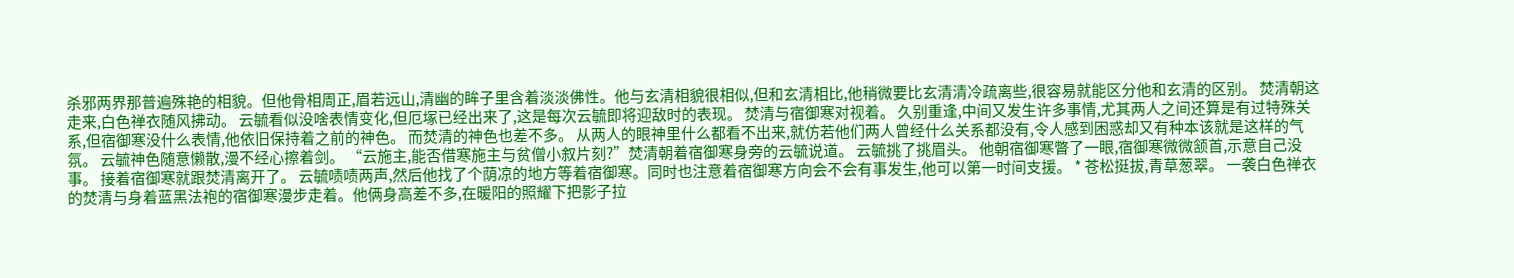杀邪两界那普遍殊艳的相貌。但他骨相周正,眉若远山,清幽的眸子里含着淡淡佛性。他与玄清相貌很相似,但和玄清相比,他稍微要比玄清清冷疏离些,很容易就能区分他和玄清的区别。 焚清朝这走来,白色禅衣随风拂动。 云毓看似没啥表情变化,但厄塚已经出来了,这是每次云毓即将迎敌时的表现。 焚清与宿御寒对视着。 久别重逢,中间又发生许多事情,尤其两人之间还算是有过特殊关系,但宿御寒没什么表情,他依旧保持着之前的神色。 而焚清的神色也差不多。 从两人的眼神里什么都看不出来,就仿若他们两人曾经什么关系都没有,令人感到困惑却又有种本该就是这样的气氛。 云毓神色随意懒散,漫不经心擦着剑。 “云施主,能否借寒施主与贫僧小叙片刻?”焚清朝着宿御寒身旁的云毓说道。 云毓挑了挑眉头。 他朝宿御寒瞥了一眼,宿御寒微微颔首,示意自己没事。 接着宿御寒就跟焚清离开了。 云毓啧啧两声,然后他找了个荫凉的地方等着宿御寒。同时也注意着宿御寒方向会不会有事发生,他可以第一时间支援。 * 苍松挺拔,青草葱翠。 一袭白色禅衣的焚清与身着蓝黑法袍的宿御寒漫步走着。他俩身高差不多,在暖阳的照耀下把影子拉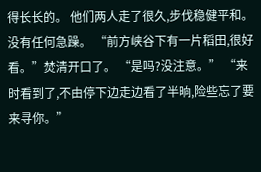得长长的。 他们两人走了很久,步伐稳健平和。 没有任何急躁。 “前方峡谷下有一片稻田,很好看。”焚清开口了。 “是吗?没注意。” “来时看到了,不由停下边走边看了半晌,险些忘了要来寻你。”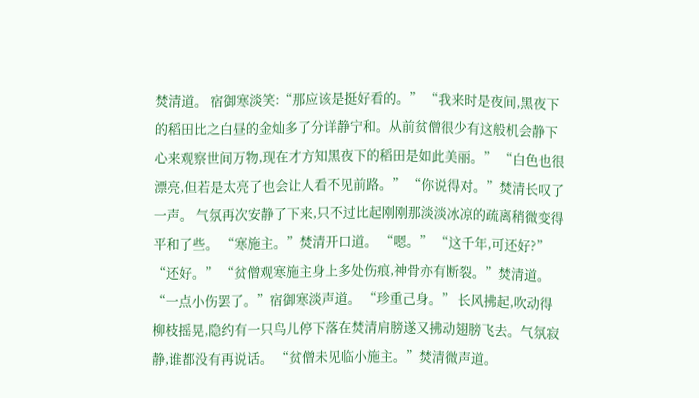焚清道。 宿御寒淡笑:“那应该是挺好看的。” “我来时是夜间,黑夜下的稻田比之白昼的金灿多了分详静宁和。从前贫僧很少有这般机会静下心来观察世间万物,现在才方知黑夜下的稻田是如此美丽。” “白色也很漂亮,但若是太亮了也会让人看不见前路。” “你说得对。”焚清长叹了一声。 气氛再次安静了下来,只不过比起刚刚那淡淡冰凉的疏离稍微变得平和了些。 “寒施主。”焚清开口道。 “嗯。” “这千年,可还好?” “还好。” “贫僧观寒施主身上多处伤痕,神骨亦有断裂。”焚清道。 “一点小伤罢了。”宿御寒淡声道。 “珍重己身。” 长风拂起,吹动得柳枝摇晃,隐约有一只鸟儿停下落在焚清肩膀遂又拂动翅膀飞去。气氛寂静,谁都没有再说话。 “贫僧未见临小施主。”焚清微声道。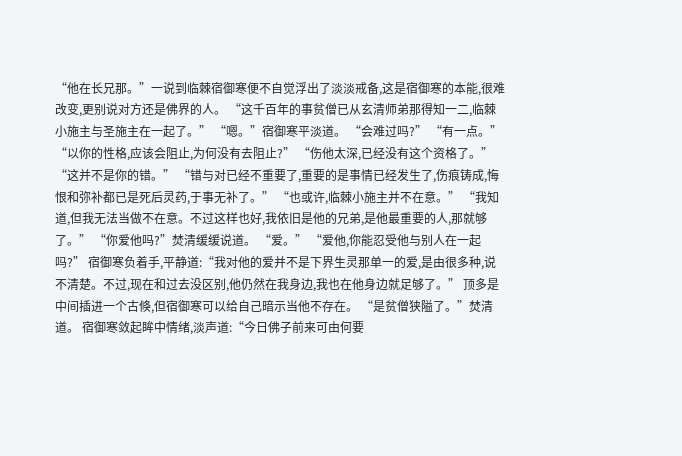“他在长兄那。”一说到临棘宿御寒便不自觉浮出了淡淡戒备,这是宿御寒的本能,很难改变,更别说对方还是佛界的人。 “这千百年的事贫僧已从玄清师弟那得知一二,临棘小施主与圣施主在一起了。” “嗯。”宿御寒平淡道。 “会难过吗?” “有一点。” “以你的性格,应该会阻止,为何没有去阻止?” “伤他太深,已经没有这个资格了。” “这并不是你的错。” “错与对已经不重要了,重要的是事情已经发生了,伤痕铸成,悔恨和弥补都已是死后灵药,于事无补了。” “也或许,临棘小施主并不在意。” “我知道,但我无法当做不在意。不过这样也好,我依旧是他的兄弟,是他最重要的人,那就够了。” “你爱他吗?”焚清缓缓说道。 “爱。” “爱他,你能忍受他与别人在一起吗?” 宿御寒负着手,平静道:“我对他的爱并不是下界生灵那单一的爱,是由很多种,说不清楚。不过,现在和过去没区别,他仍然在我身边,我也在他身边就足够了。” 顶多是中间插进一个古倏,但宿御寒可以给自己暗示当他不存在。 “是贫僧狭隘了。”焚清道。 宿御寒敛起眸中情绪,淡声道:“今日佛子前来可由何要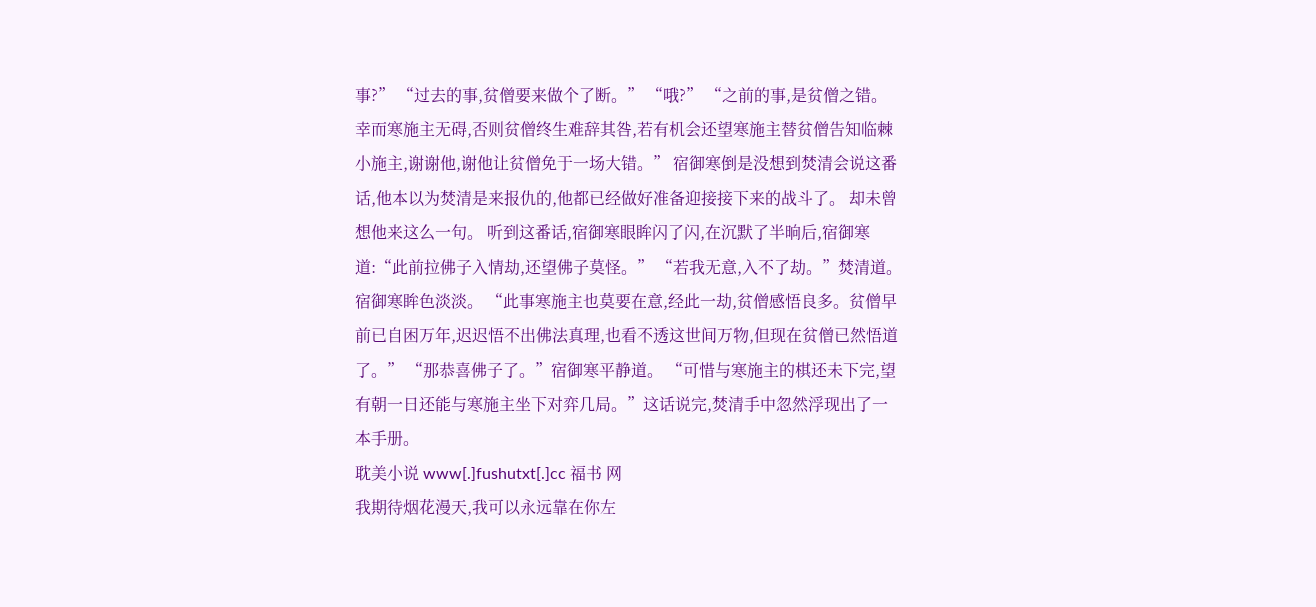事?” “过去的事,贫僧要来做个了断。” “哦?” “之前的事,是贫僧之错。幸而寒施主无碍,否则贫僧终生难辞其咎,若有机会还望寒施主替贫僧告知临棘小施主,谢谢他,谢他让贫僧免于一场大错。” 宿御寒倒是没想到焚清会说这番话,他本以为焚清是来报仇的,他都已经做好准备迎接接下来的战斗了。 却未曾想他来这么一句。 听到这番话,宿御寒眼眸闪了闪,在沉默了半晌后,宿御寒道:“此前拉佛子入情劫,还望佛子莫怪。” “若我无意,入不了劫。”焚清道。 宿御寒眸色淡淡。 “此事寒施主也莫要在意,经此一劫,贫僧感悟良多。贫僧早前已自困万年,迟迟悟不出佛法真理,也看不透这世间万物,但现在贫僧已然悟道了。” “那恭喜佛子了。”宿御寒平静道。 “可惜与寒施主的棋还未下完,望有朝一日还能与寒施主坐下对弈几局。”这话说完,焚清手中忽然浮现出了一本手册。
耽美小说 www[.]fushutxt[.]cc 福书 网
我期待烟花漫天,我可以永远靠在你左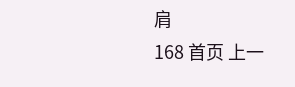肩
168 首页 上一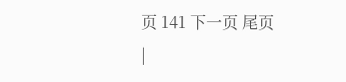页 141 下一页 尾页
|